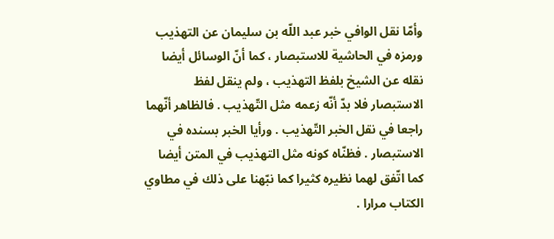وأمّا نقل الوافي خبر عبد اللّه بن سليمان عن التهذيب ورمزه في الحاشية للاستبصار ، كما أنّ الوسائل أيضا نقله عن الشيخ بلفظ التهذيب ، ولم ينقل لفظ الاستبصار فلا بدّ أنّه زعمه مثل التّهذيب . فالظاهر أنّهما راجعا في نقل الخبر التّهذيب . ورأيا الخبر بسنده في الاستبصار . فظنّاه كونه مثل التهذيب في المتن أيضا كما اتّفق لهما نظيره كثيرا كما نبّهنا على ذلك في مطاوي الكتاب مرارا .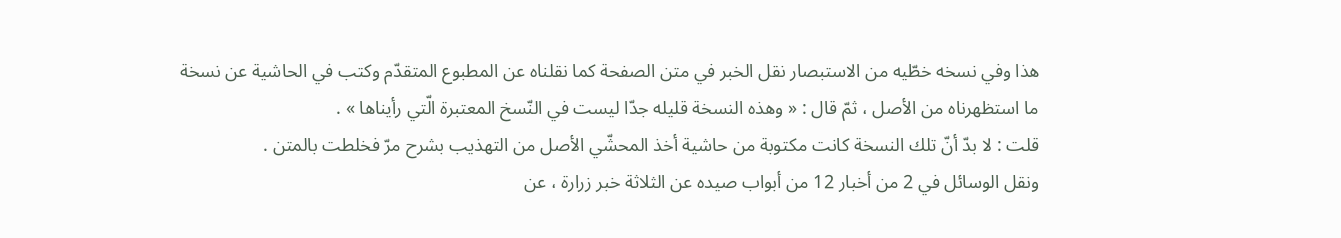هذا وفي نسخه خطّيه من الاستبصار نقل الخبر في متن الصفحة كما نقلناه عن المطبوع المتقدّم وكتب في الحاشية عن نسخة ما استظهرناه من الأصل ، ثمّ قال : « وهذه النسخة قليله جدّا ليست في النّسخ المعتبرة الّتي رأيناها » .
قلت : لا بدّ أنّ تلك النسخة كانت مكتوبة من حاشية أخذ المحشّي الأصل من التهذيب بشرح مرّ فخلطت بالمتن .
ونقل الوسائل في 2 من أخبار 12 من أبواب صيده عن الثلاثة خبر زرارة ، عن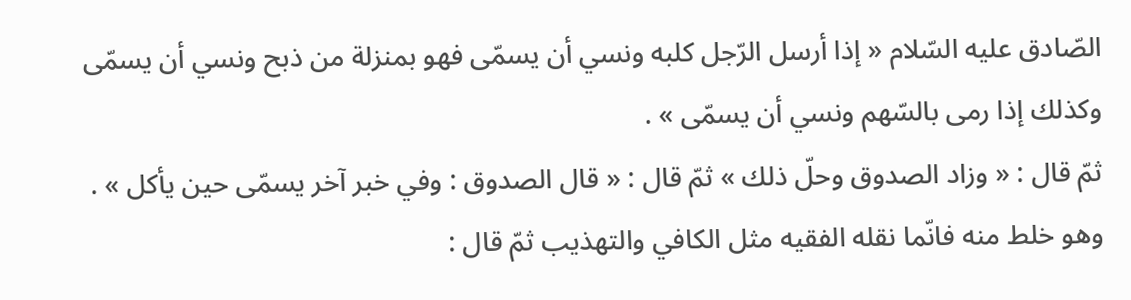الصّادق عليه السّلام « إذا أرسل الرّجل كلبه ونسي أن يسمّى فهو بمنزلة من ذبح ونسي أن يسمّى وكذلك إذا رمى بالسّهم ونسي أن يسمّى » .
ثمّ قال : « وزاد الصدوق وحلّ ذلك » ثمّ قال : « قال الصدوق : وفي خبر آخر يسمّى حين يأكل » .
وهو خلط منه فانّما نقله الفقيه مثل الكافي والتهذيب ثمّ قال :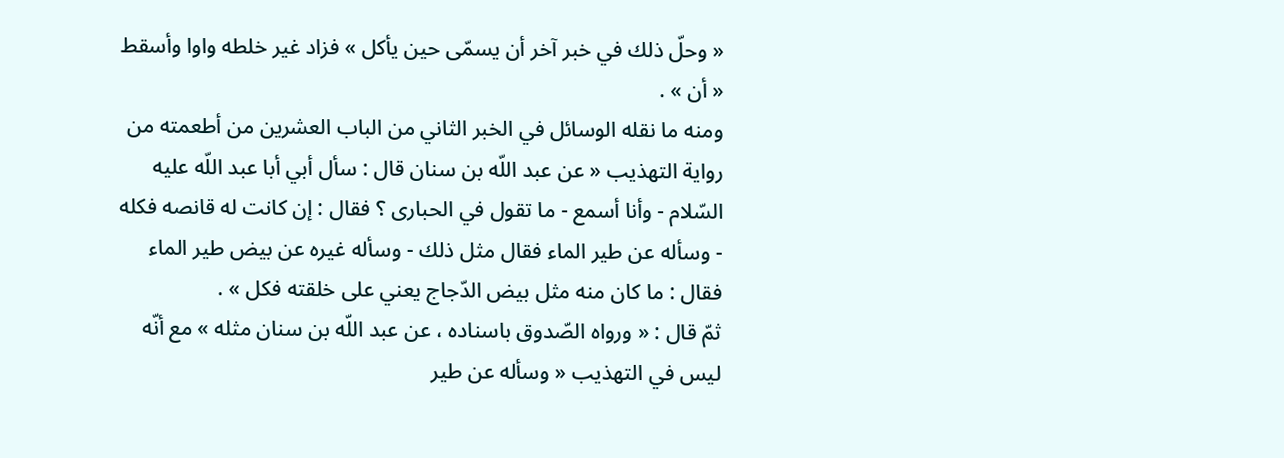« وحلّ ذلك في خبر آخر أن يسمّى حين يأكل » فزاد غير خلطه واوا وأسقط « أن » .
ومنه ما نقله الوسائل في الخبر الثاني من الباب العشرين من أطعمته من رواية التهذيب « عن عبد اللّه بن سنان قال : سأل أبي أبا عبد اللّه عليه السّلام - وأنا أسمع - ما تقول في الحبارى ؟ فقال : إن كانت له قانصه فكله - وسأله عن طير الماء فقال مثل ذلك - وسأله غيره عن بيض طير الماء فقال : ما كان منه مثل بيض الدّجاج يعني على خلقته فكل » .
ثمّ قال : « ورواه الصّدوق باسناده ، عن عبد اللّه بن سنان مثله » مع أنّه ليس في التهذيب « وسأله عن طير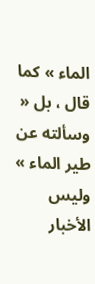الماء » كما قال ، بل « وسألته عن طير الماء » وليس
الأخبار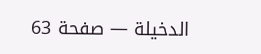الدخيلة — صفحة 63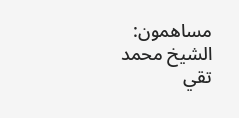مساهمون: الشيخ محمد تقي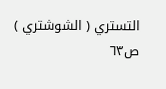التستري ( الشوشتري )
ص٦٣